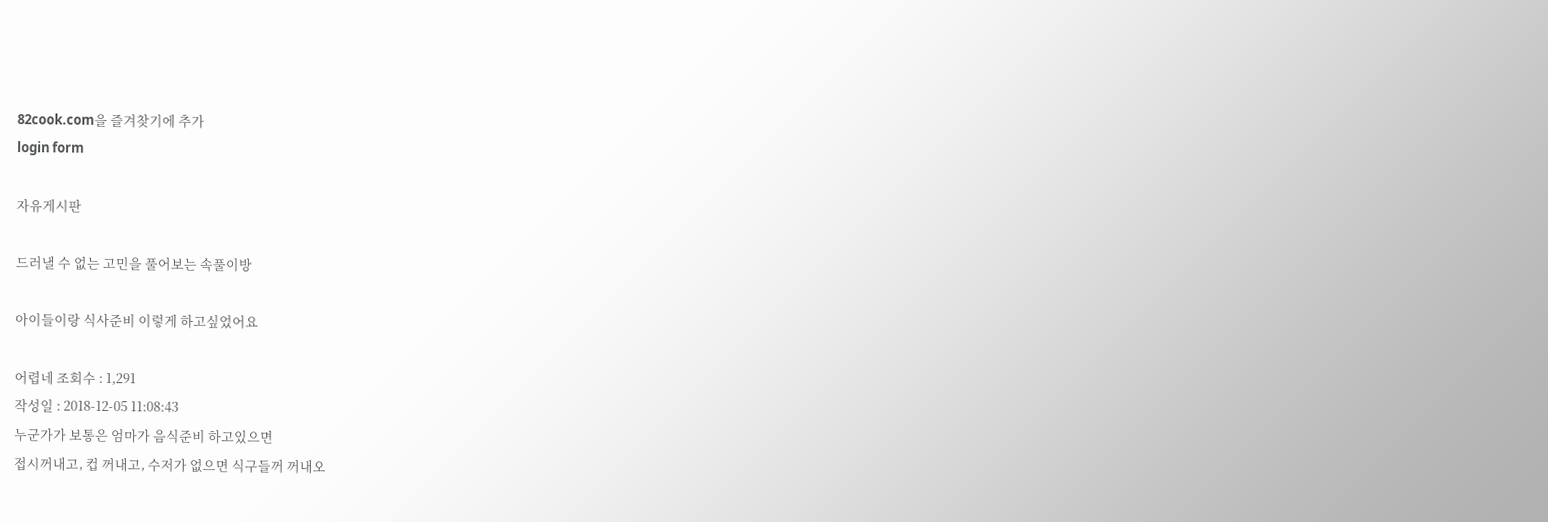82cook.com을 즐겨찾기에 추가
login form

자유게시판

드러낼 수 없는 고민을 풀어보는 속풀이방

아이들이랑 식사준비 이렇게 하고싶었어요

어렵네 조회수 : 1,291
작성일 : 2018-12-05 11:08:43
누군가가 보통은 엄마가 음식준비 하고있으면
접시꺼내고, 컵 꺼내고, 수저가 없으면 식구들꺼 꺼내오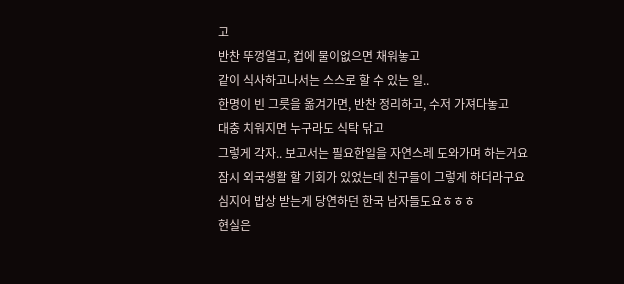고
반찬 뚜껑열고, 컵에 물이없으면 채워놓고
같이 식사하고나서는 스스로 할 수 있는 일..
한명이 빈 그릇을 옮겨가면, 반찬 정리하고, 수저 가져다놓고
대충 치워지면 누구라도 식탁 닦고
그렇게 각자.. 보고서는 필요한일을 자연스레 도와가며 하는거요
잠시 외국생활 할 기회가 있었는데 친구들이 그렇게 하더라구요
심지어 밥상 받는게 당연하던 한국 남자들도요ㅎㅎㅎ
현실은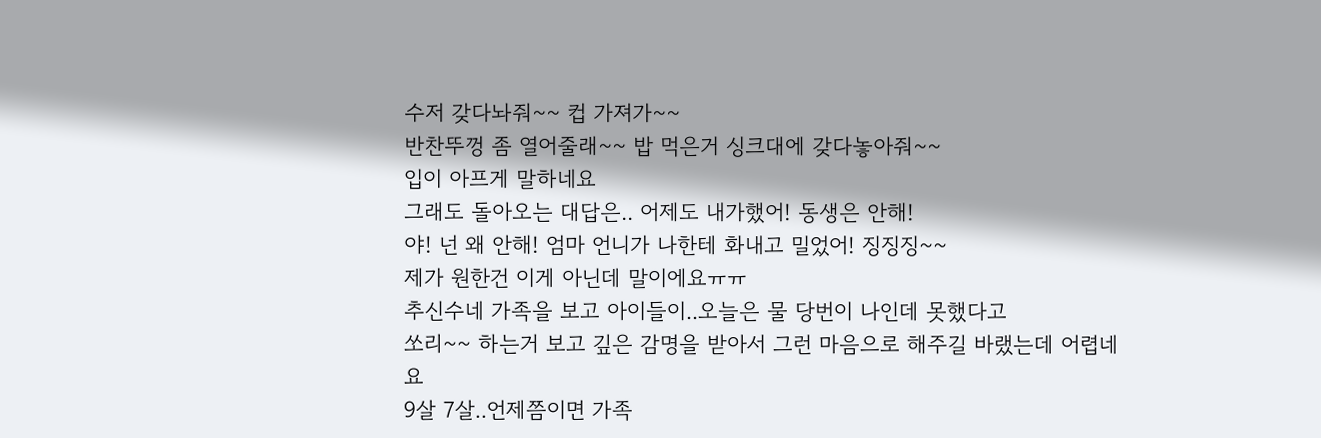수저 갖다놔줘~~ 컵 가져가~~
반찬뚜껑 좀 열어줄래~~ 밥 먹은거 싱크대에 갖다놓아줘~~
입이 아프게 말하네요
그래도 돌아오는 대답은.. 어제도 내가했어! 동생은 안해!
야! 넌 왜 안해! 엄마 언니가 나한테 화내고 밀었어! 징징징~~
제가 원한건 이게 아닌데 말이에요ㅠㅠ
추신수네 가족을 보고 아이들이..오늘은 물 당번이 나인데 못했다고
쏘리~~ 하는거 보고 깊은 감명을 받아서 그런 마음으로 해주길 바랬는데 어렵네요
9살 7살..언제쯤이면 가족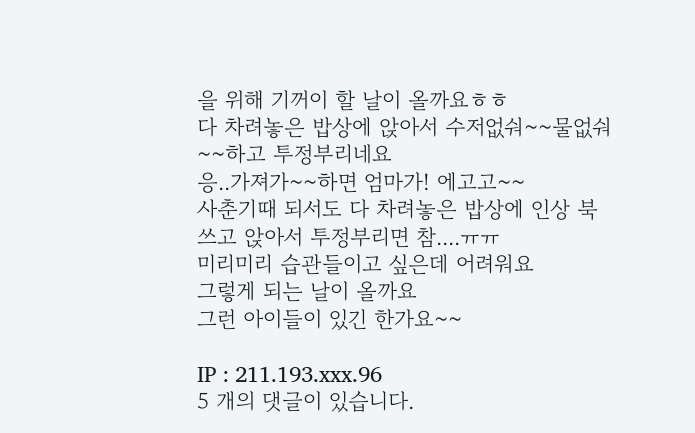을 위해 기꺼이 할 날이 올까요ㅎㅎ
다 차려놓은 밥상에 앉아서 수저없숴~~물없숴~~하고 투정부리네요
응..가져가~~하면 엄마가! 에고고~~
사춘기때 되서도 다 차려놓은 밥상에 인상 북 쓰고 앉아서 투정부리면 참....ㅠㅠ
미리미리 습관들이고 싶은데 어려워요
그렇게 되는 날이 올까요
그런 아이들이 있긴 한가요~~

IP : 211.193.xxx.96
5 개의 댓글이 있습니다.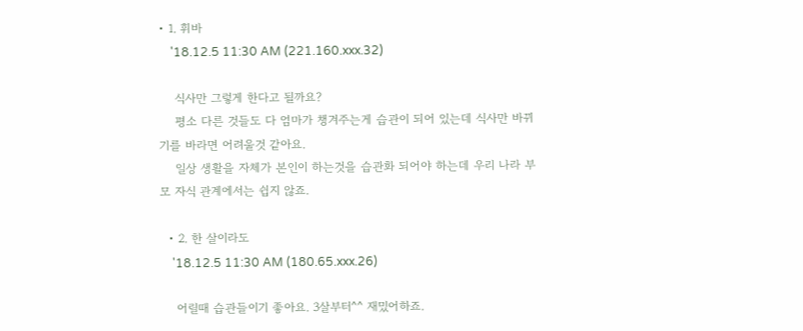• 1. 휘바
    '18.12.5 11:30 AM (221.160.xxx.32)

    식사만 그렇게 한다고 될까요?
    평소 다른 것들도 다 엄마가 챙겨주는게 습관이 되어 있는데 식사만 바뀌기를 바라면 어려울것 같아요.
    일상 생활을 자체가 본인이 하는것을 습관화 되어야 하는데 우리 나라 부모 자식 관계에서는 쉽지 않죠.

  • 2. 한 살이라도
    '18.12.5 11:30 AM (180.65.xxx.26)

    어릴때 습관들이기 좋아요. 3살부터^^ 재밌어하죠.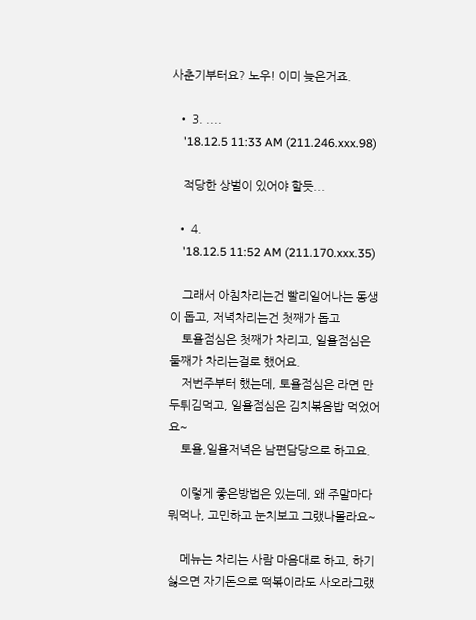사춘기부터요? 노우! 이미 늦은거죠.

  • 3. ....
    '18.12.5 11:33 AM (211.246.xxx.98)

    적당한 상벌이 있어야 할듯...

  • 4.
    '18.12.5 11:52 AM (211.170.xxx.35)

    그래서 아침차리는건 빨리일어나는 동생이 돕고, 저녁차리는건 첫째가 돕고
    토욜점심은 첫째가 차리고, 일욜점심은 둘째가 차리는걸로 했어요.
    저번주부터 했는데, 토욜점심은 라면 만두튀김먹고, 일욜점심은 김치볶음밥 먹었어요~
    토욜,일욜저녁은 남편담당으로 하고요.

    이렇게 좋은방법은 있는데, 왜 주말마다 뭐먹나, 고민하고 눈치보고 그랬나몰라요~

    메뉴는 차리는 사람 마음대로 하고, 하기싫으면 자기돈으로 떡볶이라도 사오라그랬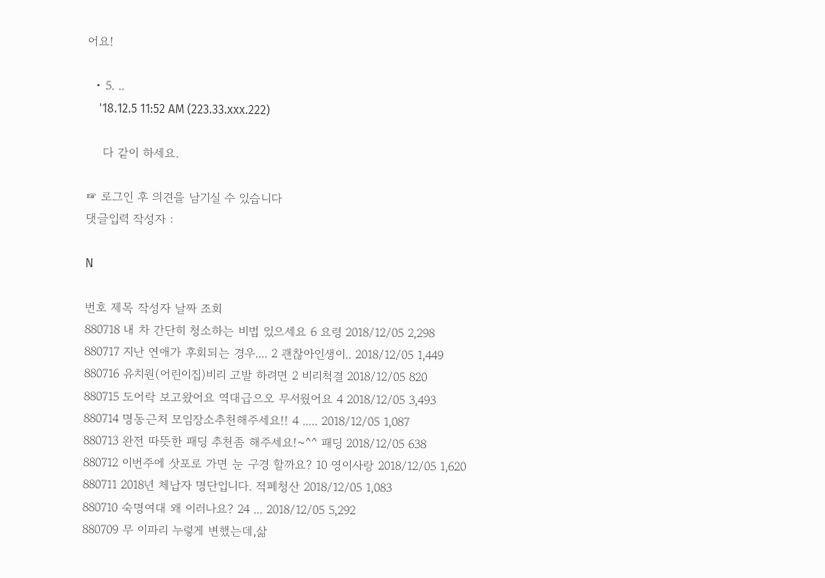어요!

  • 5. ..
    '18.12.5 11:52 AM (223.33.xxx.222)

    다 같이 하세요.

☞ 로그인 후 의견을 남기실 수 있습니다
댓글입력 작성자 :

N

번호 제목 작성자 날짜 조회
880718 내 차 간단히 청소하는 비법 있으세요 6 요령 2018/12/05 2,298
880717 지난 연애가 후회되는 경우.... 2 괜찮아인생이.. 2018/12/05 1,449
880716 유치원(어린이집)비리 고발 하려면 2 비리척결 2018/12/05 820
880715 도어락 보고왔어요 역대급으오 무서웠어요 4 2018/12/05 3,493
880714 명동근처 모임장소추천해주세요!! 4 ..... 2018/12/05 1,087
880713 완전 따뜻한 패딩 추천좀 해주세요!~^^ 패딩 2018/12/05 638
880712 이번주에 삿포로 가면 눈 구경 할까요? 10 영이사랑 2018/12/05 1,620
880711 2018년 체납자 명단입니다. 적폐청산 2018/12/05 1,083
880710 숙명여대 왜 이러나요? 24 ... 2018/12/05 5,292
880709 무 이파리 누렇게 변했는데,삶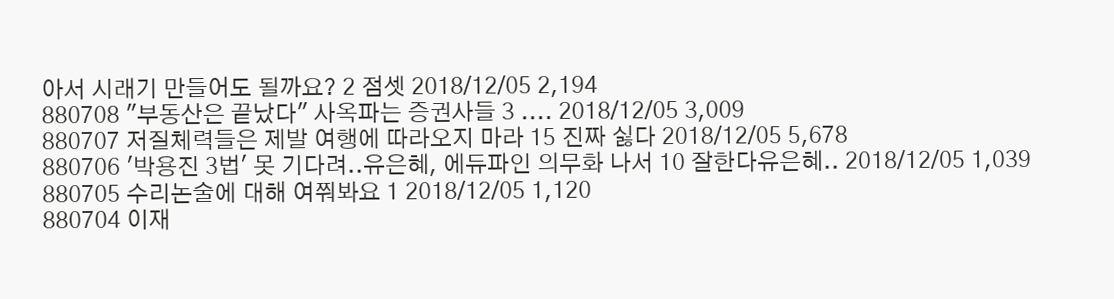아서 시래기 만들어도 될까요? 2 점셋 2018/12/05 2,194
880708 "부동산은 끝났다" 사옥파는 증권사들 3 .... 2018/12/05 3,009
880707 저질체력들은 제발 여행에 따라오지 마라 15 진짜 싫다 2018/12/05 5,678
880706 '박용진 3법' 못 기다려..유은혜, 에듀파인 의무화 나서 10 잘한다유은혜.. 2018/12/05 1,039
880705 수리논술에 대해 여쭤봐요 1 2018/12/05 1,120
880704 이재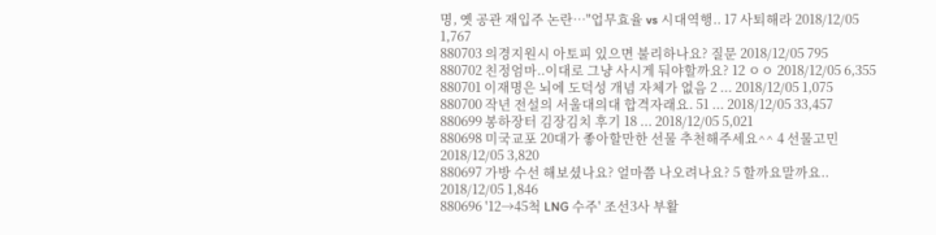명, 옛 공관 재입주 논란…"업무효율 vs 시대역행.. 17 사퇴해라 2018/12/05 1,767
880703 의경지원시 아토피 있으면 불리하나요? 질문 2018/12/05 795
880702 친정엄마..이대로 그냥 사시게 둬야할까요? 12 ㅇㅇ 2018/12/05 6,355
880701 이재명은 뇌에 도덕성 개념 자체가 없음 2 ... 2018/12/05 1,075
880700 작년 전설의 서울대의대 합격자래요. 51 ... 2018/12/05 33,457
880699 봉하장터 김장김치 후기 18 ... 2018/12/05 5,021
880698 미국교포 20대가 좋아할만한 선물 추천해주세요^^ 4 선물고민 2018/12/05 3,820
880697 가방 수선 해보셨나요? 얼마쯤 나오려나요? 5 할까요말까요.. 2018/12/05 1,846
880696 '12→45척 LNG 수주' 조선3사 부활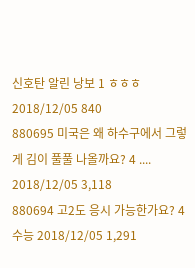신호탄 알린 낭보 1 ㅎㅎㅎ 2018/12/05 840
880695 미국은 왜 하수구에서 그렇게 김이 풀풀 나올까요? 4 .... 2018/12/05 3,118
880694 고2도 응시 가능한가요? 4 수능 2018/12/05 1,291